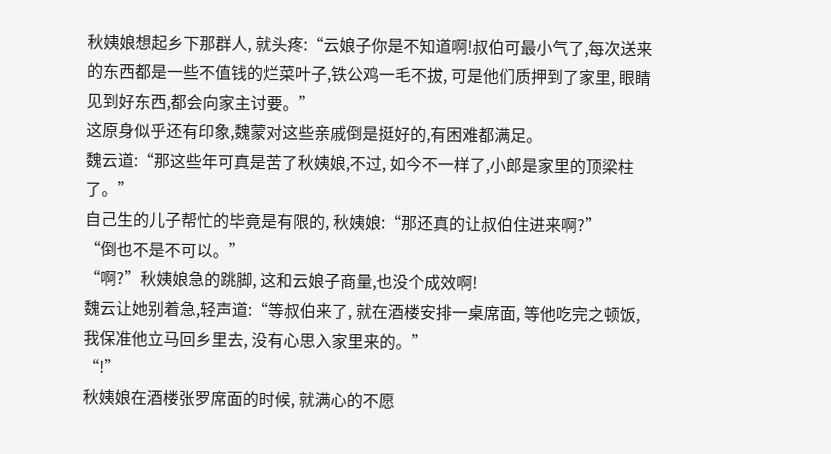秋姨娘想起乡下那群人, 就头疼:“云娘子你是不知道啊!叔伯可最小气了,每次送来的东西都是一些不值钱的烂菜叶子,铁公鸡一毛不拔, 可是他们质押到了家里, 眼睛见到好东西,都会向家主讨要。”
这原身似乎还有印象,魏蒙对这些亲戚倒是挺好的,有困难都满足。
魏云道:“那这些年可真是苦了秋姨娘,不过, 如今不一样了,小郎是家里的顶梁柱了。”
自己生的儿子帮忙的毕竟是有限的, 秋姨娘:“那还真的让叔伯住进来啊?”
“倒也不是不可以。”
“啊?”秋姨娘急的跳脚, 这和云娘子商量,也没个成效啊!
魏云让她别着急,轻声道:“等叔伯来了, 就在酒楼安排一桌席面, 等他吃完之顿饭, 我保准他立马回乡里去, 没有心思入家里来的。”
“!”
秋姨娘在酒楼张罗席面的时候, 就满心的不愿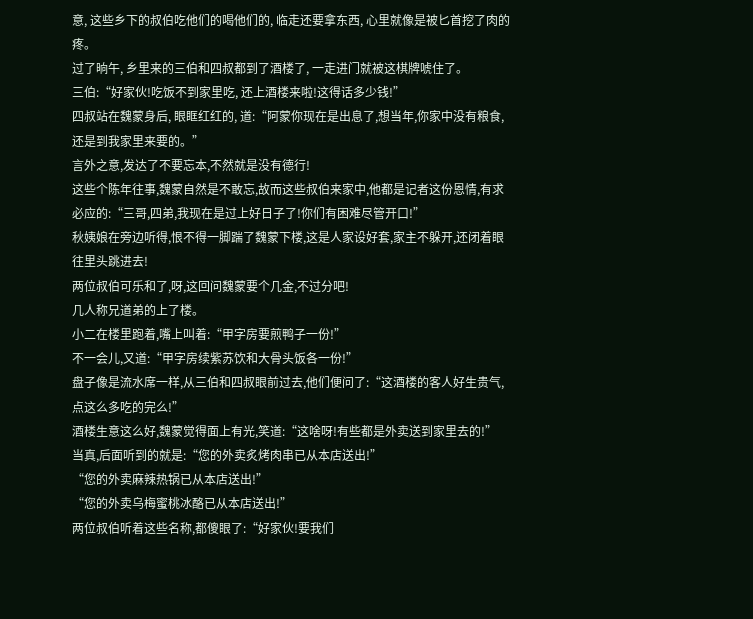意, 这些乡下的叔伯吃他们的喝他们的, 临走还要拿东西, 心里就像是被匕首挖了肉的疼。
过了晌午, 乡里来的三伯和四叔都到了酒楼了, 一走进门就被这棋牌唬住了。
三伯:“好家伙!吃饭不到家里吃, 还上酒楼来啦!这得话多少钱!”
四叔站在魏蒙身后, 眼眶红红的, 道:“阿蒙你现在是出息了,想当年,你家中没有粮食,还是到我家里来要的。”
言外之意,发达了不要忘本,不然就是没有德行!
这些个陈年往事,魏蒙自然是不敢忘,故而这些叔伯来家中,他都是记者这份恩情,有求必应的:“三哥,四弟,我现在是过上好日子了!你们有困难尽管开口!”
秋姨娘在旁边听得,恨不得一脚踹了魏蒙下楼,这是人家设好套,家主不躲开,还闭着眼往里头跳进去!
两位叔伯可乐和了,呀,这回问魏蒙要个几金,不过分吧!
几人称兄道弟的上了楼。
小二在楼里跑着,嘴上叫着:“甲字房要煎鸭子一份!”
不一会儿,又道:“甲字房续紫苏饮和大骨头饭各一份!”
盘子像是流水席一样,从三伯和四叔眼前过去,他们便问了:“这酒楼的客人好生贵气,点这么多吃的完么!”
酒楼生意这么好,魏蒙觉得面上有光,笑道:“这啥呀!有些都是外卖送到家里去的!”
当真,后面听到的就是:“您的外卖炙烤肉串已从本店送出!”
“您的外卖麻辣热锅已从本店送出!”
“您的外卖乌梅蜜桃冰酪已从本店送出!”
两位叔伯听着这些名称,都傻眼了:“好家伙!要我们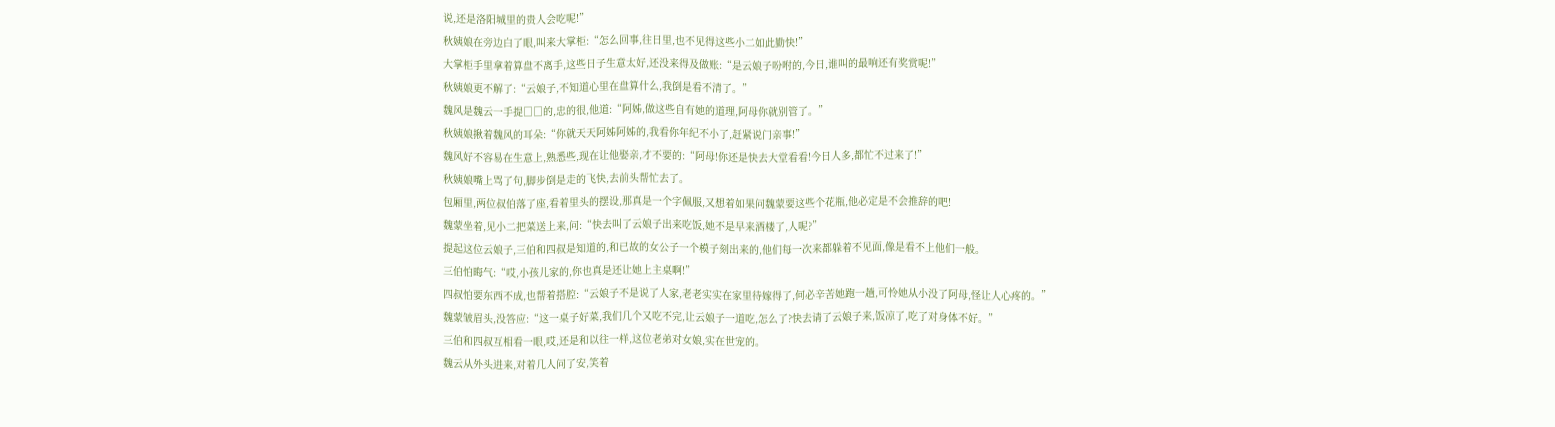说,还是洛阳城里的贵人会吃呢!”
秋姨娘在旁边白了眼,叫来大掌柜:“怎么回事,往日里,也不见得这些小二如此勤快!”
大掌柜手里拿着算盘不离手,这些日子生意太好,还没来得及做账:“是云娘子吩咐的,今日,谁叫的最响还有奖赏呢!”
秋姨娘更不解了:“云娘子,不知道心里在盘算什么,我倒是看不清了。”
魏风是魏云一手提□□的,忠的很,他道:“阿姊,做这些自有她的道理,阿母你就别管了。”
秋姨娘揪着魏风的耳朵:“你就天天阿姊阿姊的,我看你年纪不小了,赶紧说门亲事!”
魏风好不容易在生意上,熟悉些,现在让他娶亲,才不要的:“阿母!你还是快去大堂看看!今日人多,都忙不过来了!”
秋姨娘嘴上骂了句,脚步倒是走的飞快,去前头帮忙去了。
包厢里,两位叔伯落了座,看着里头的摆设,那真是一个字佩服,又想着如果问魏蒙要这些个花瓶,他必定是不会推辞的吧!
魏蒙坐着,见小二把菜送上来,问:“快去叫了云娘子出来吃饭,她不是早来酒楼了,人呢?”
提起这位云娘子,三伯和四叔是知道的,和已故的女公子一个模子刻出来的,他们每一次来都躲着不见面,像是看不上他们一般。
三伯怕晦气:“哎,小孩儿家的,你也真是还让她上主桌啊!”
四叔怕要东西不成,也帮着搭腔:“云娘子不是说了人家,老老实实在家里待嫁得了,何必辛苦她跑一趟,可怜她从小没了阿母,怪让人心疼的。”
魏蒙皱眉头,没答应:“这一桌子好菜,我们几个又吃不完,让云娘子一道吃,怎么了?快去请了云娘子来,饭凉了,吃了对身体不好。”
三伯和四叔互相看一眼,哎,还是和以往一样,这位老弟对女娘,实在世宠的。
魏云从外头进来,对着几人问了安,笑着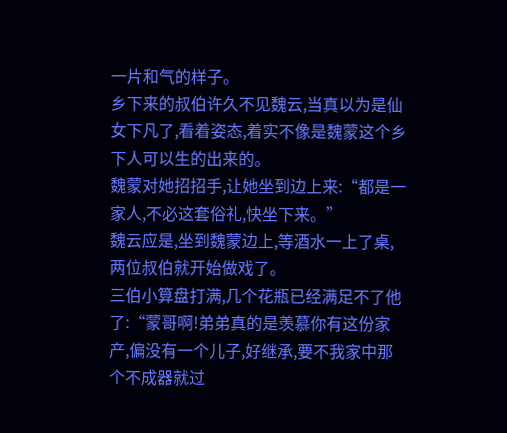一片和气的样子。
乡下来的叔伯许久不见魏云,当真以为是仙女下凡了,看着姿态,着实不像是魏蒙这个乡下人可以生的出来的。
魏蒙对她招招手,让她坐到边上来:“都是一家人,不必这套俗礼,快坐下来。”
魏云应是,坐到魏蒙边上,等酒水一上了桌,两位叔伯就开始做戏了。
三伯小算盘打满,几个花瓶已经满足不了他了:“蒙哥啊!弟弟真的是羡慕你有这份家产,偏没有一个儿子,好继承,要不我家中那个不成器就过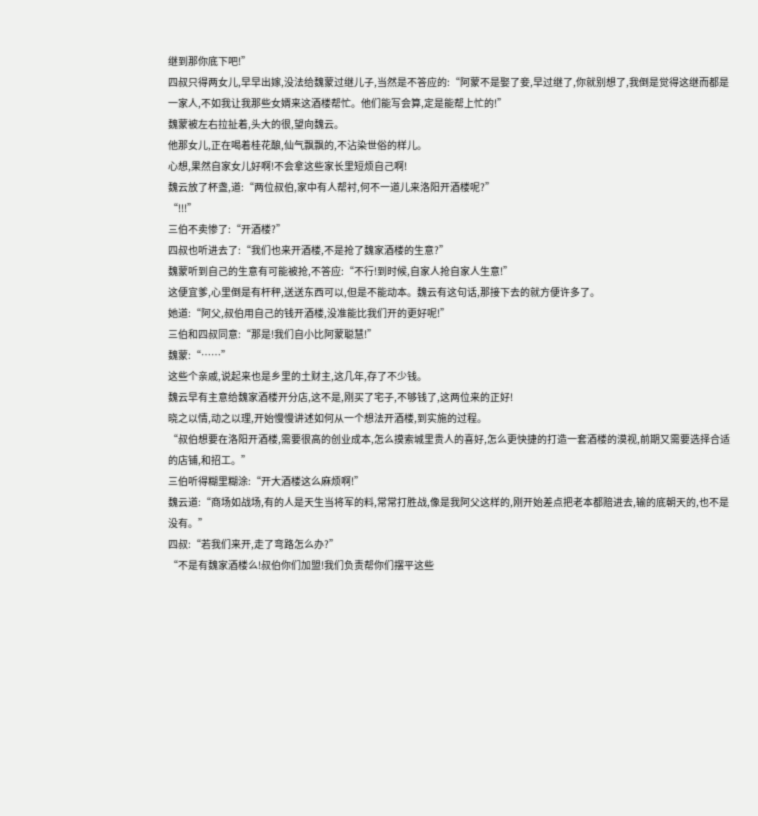继到那你底下吧!”
四叔只得两女儿,早早出嫁,没法给魏蒙过继儿子,当然是不答应的:“阿蒙不是娶了妾,早过继了,你就别想了,我倒是觉得这继而都是一家人,不如我让我那些女婿来这酒楼帮忙。他们能写会算,定是能帮上忙的!”
魏蒙被左右拉扯着,头大的很,望向魏云。
他那女儿,正在喝着桂花酿,仙气飘飘的,不沾染世俗的样儿。
心想,果然自家女儿好啊!不会拿这些家长里短烦自己啊!
魏云放了杯盏,道:“两位叔伯,家中有人帮衬,何不一道儿来洛阳开酒楼呢?”
“!!!”
三伯不卖惨了:“开酒楼?”
四叔也听进去了:“我们也来开酒楼,不是抢了魏家酒楼的生意?”
魏蒙听到自己的生意有可能被抢,不答应:“不行!到时候,自家人抢自家人生意!”
这便宜爹,心里倒是有杆秤,送送东西可以,但是不能动本。魏云有这句话,那接下去的就方便许多了。
她道:“阿父,叔伯用自己的钱开酒楼,没准能比我们开的更好呢!”
三伯和四叔同意:“那是!我们自小比阿蒙聪慧!”
魏蒙:“……”
这些个亲戚,说起来也是乡里的土财主,这几年,存了不少钱。
魏云早有主意给魏家酒楼开分店,这不是,刚买了宅子,不够钱了,这两位来的正好!
晓之以情,动之以理,开始慢慢讲述如何从一个想法开酒楼,到实施的过程。
“叔伯想要在洛阳开酒楼,需要很高的创业成本,怎么摸索城里贵人的喜好,怎么更快捷的打造一套酒楼的漠视,前期又需要选择合适的店铺,和招工。”
三伯听得糊里糊涂:“开大酒楼这么麻烦啊!”
魏云道:“商场如战场,有的人是天生当将军的料,常常打胜战,像是我阿父这样的,刚开始差点把老本都赔进去,输的底朝天的,也不是没有。”
四叔:“若我们来开,走了弯路怎么办?”
“不是有魏家酒楼么!叔伯你们加盟!我们负责帮你们摆平这些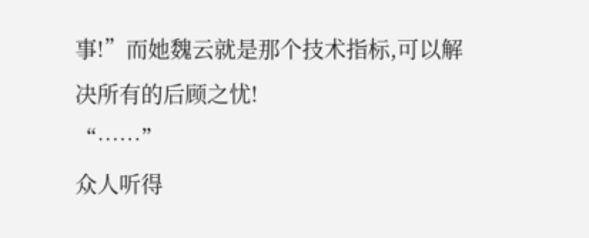事!”而她魏云就是那个技术指标,可以解决所有的后顾之忧!
“……”
众人听得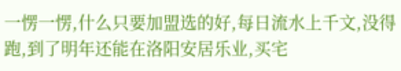一愣一愣,什么只要加盟选的好,每日流水上千文,没得跑,到了明年还能在洛阳安居乐业,买宅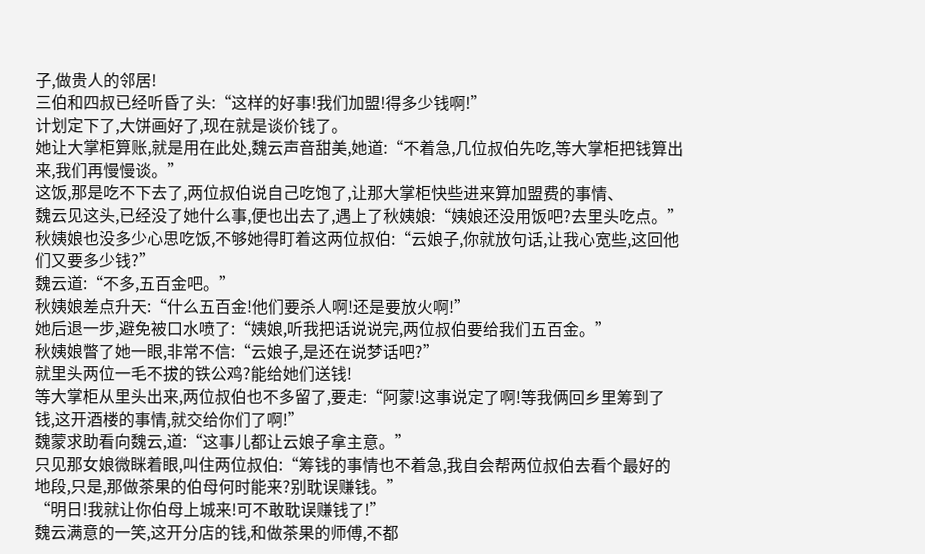子,做贵人的邻居!
三伯和四叔已经听昏了头:“这样的好事!我们加盟!得多少钱啊!”
计划定下了,大饼画好了,现在就是谈价钱了。
她让大掌柜算账,就是用在此处,魏云声音甜美,她道:“不着急,几位叔伯先吃,等大掌柜把钱算出来,我们再慢慢谈。”
这饭,那是吃不下去了,两位叔伯说自己吃饱了,让那大掌柜快些进来算加盟费的事情、
魏云见这头,已经没了她什么事,便也出去了,遇上了秋姨娘:“姨娘还没用饭吧?去里头吃点。”
秋姨娘也没多少心思吃饭,不够她得盯着这两位叔伯:“云娘子,你就放句话,让我心宽些,这回他们又要多少钱?”
魏云道:“不多,五百金吧。”
秋姨娘差点升天:“什么五百金!他们要杀人啊!还是要放火啊!”
她后退一步,避免被口水喷了:“姨娘,听我把话说说完,两位叔伯要给我们五百金。”
秋姨娘瞥了她一眼,非常不信:“云娘子,是还在说梦话吧?”
就里头两位一毛不拔的铁公鸡?能给她们送钱!
等大掌柜从里头出来,两位叔伯也不多留了,要走:“阿蒙!这事说定了啊!等我俩回乡里筹到了钱,这开酒楼的事情,就交给你们了啊!”
魏蒙求助看向魏云,道:“这事儿都让云娘子拿主意。”
只见那女娘微眯着眼,叫住两位叔伯:“筹钱的事情也不着急,我自会帮两位叔伯去看个最好的地段,只是,那做茶果的伯母何时能来?别耽误赚钱。”
“明日!我就让你伯母上城来!可不敢耽误赚钱了!”
魏云满意的一笑,这开分店的钱,和做茶果的师傅,不都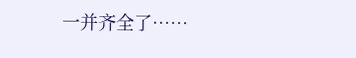一并齐全了……